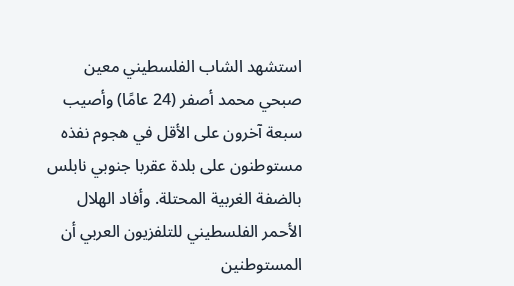استشهد الشاب الفلسطيني معين صبحي محمد أصفر (24 عامًا) وأصيب سبعة آخرون على الأقل في هجوم نفذه مستوطنون على بلدة عقربا جنوبي نابلس بالضفة الغربية المحتلة. وأفاد الهلال الأحمر الفلسطيني للتلفزيون العربي أن المستوطنين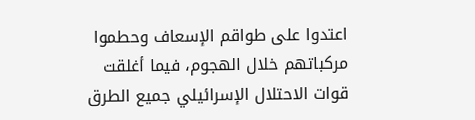اعتدوا على طواقم الإسعاف وحطموا مركباتهم خلال الهجوم، فيما أغلقت قوات الاحتلال الإسرائيلي جميع الطرق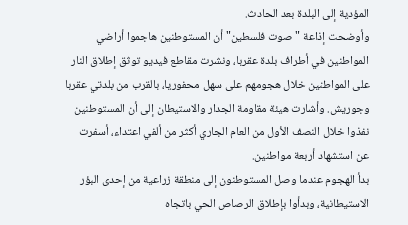المؤدية إلى البلدة بعد الحادث.
وأوضحت إذاعة "صوت فلسطين" أن المستوطنين هاجموا أراضي المواطنين في أطراف بلدة عقربا، ونشرت مقاطع فيديو توثق إطلاق النار على المواطنين خلال هجومهم على سهل محفوريا، بالقرب من بلدتي عقربا وجوريش. وأشارت هيئة مقاومة الجدار والاستيطان إلى أن المستوطنين نفذوا خلال النصف الأول من العام الجاري أكثر من ألفي اعتداء، أسفرت عن استشهاد أربعة مواطنين.
بدأ الهجوم عندما وصل المستوطنون إلى منطقة زراعية من إحدى البؤر الاستيطانية، وبدأوا بإطلاق الرصاص الحي باتجاه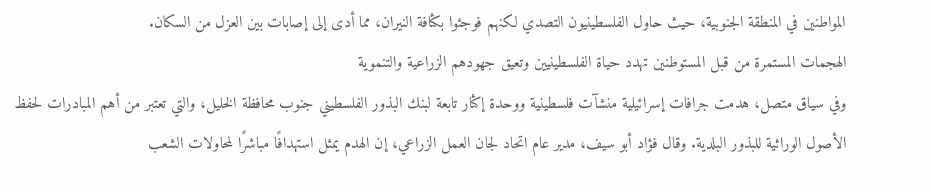المواطنين في المنطقة الجنوبية، حيث حاول الفلسطينيون التصدي لكنهم فوجئوا بكثافة النيران، مما أدى إلى إصابات بين العزل من السكان.
الهجمات المستمرة من قبل المستوطنين تهدد حياة الفلسطينيين وتعيق جهودهم الزراعية والتنموية
وفي سياق متصل، هدمت جرافات إسرائيلية منشآت فلسطينية ووحدة إكثار تابعة لبنك البذور الفلسطيني جنوب محافظة الخليل، والتي تعتبر من أهم المبادرات لحفظ الأصول الوراثية للبذور البلدية. وقال فؤاد أبو سيف، مدير عام اتحاد لجان العمل الزراعي، إن الهدم يمثل استهدافًا مباشرًا لمحاولات الشعب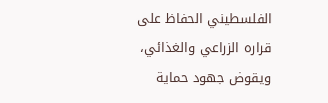الفلسطيني الحفاظ على قراره الزراعي والغذائي، ويقوض جهود حماية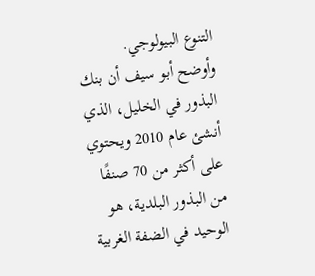التنوع البيولوجي.
وأوضح أبو سيف أن بنك البذور في الخليل، الذي أنشئ عام 2010 ويحتوي على أكثر من 70 صنفًا من البذور البلدية، هو الوحيد في الضفة الغربية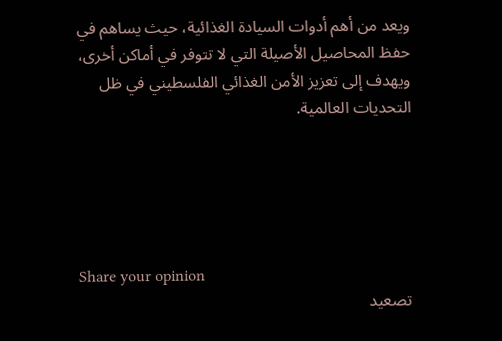ويعد من أهم أدوات السيادة الغذائية، حيث يساهم في حفظ المحاصيل الأصيلة التي لا تتوفر في أماكن أخرى، ويهدف إلى تعزيز الأمن الغذائي الفلسطيني في ظل التحديات العالمية.





Share your opinion
تصعيد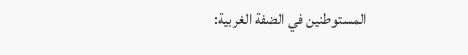المستوطنين في الضفة الغربية: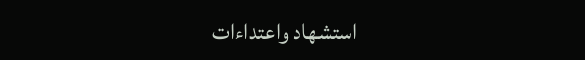استشهاد واعتداءات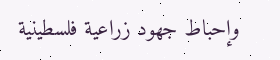وإحباط جهود زراعية فلسطينية